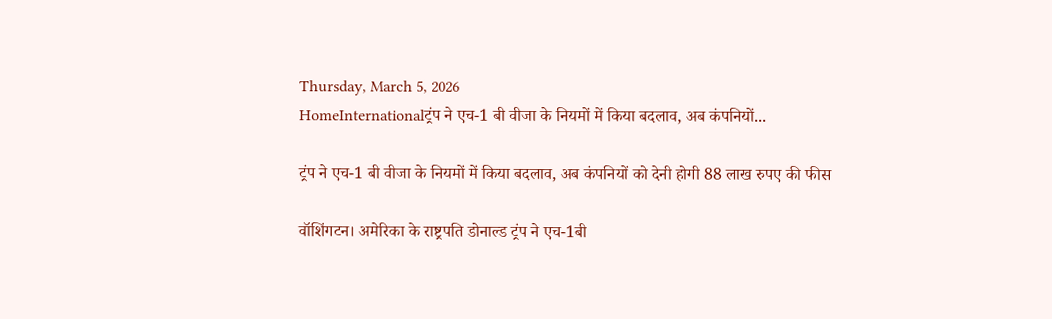Thursday, March 5, 2026
HomeInternationalट्रंप ने एच-1 बी वीजा के नियमों में किया बदलाव, अब कंपनियों...

ट्रंप ने एच-1 बी वीजा के नियमों में किया बदलाव, अब कंपनियों को देनी होगी 88 लाख रुपए की फीस

वॉशिंगटन। अमेरिका के राष्ट्रपति डोनाल्ड ट्रंप ने एच-1बी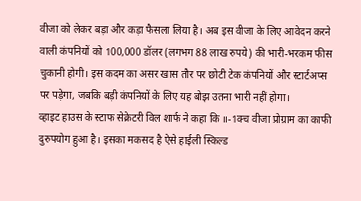वीजा को लेकर बड़ा और कड़ा फैसला लिया है। अब इस वीजा के लिए आवेदन करने वाली कंपनियों को 100,000 डॉलर (लगभग 88 लाख रुपये) की भारी-भरकम फीस चुकानी होगी। इस कदम का असर खास तौर पर छोटी टेक कंपनियों और स्टार्टअप्स पर पड़ेगा, जबकि बड़ी कंपनियों के लिए यह बोझ उतना भारी नहीं होगा।
व्हाइट हाउस के स्टाफ सेक्रेटरी विल शार्फ ने कहा कि ॥-1क्च वीजा प्रोग्राम का काफी दुरुपयोग हुआ है। इसका मकसद है ऐसे हाईली स्किल्ड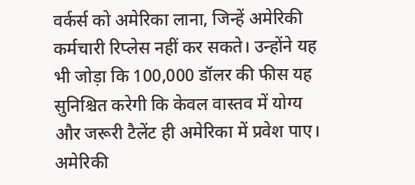वर्कर्स को अमेरिका लाना, जिन्हें अमेरिकी कर्मचारी रिप्लेस नहीं कर सकते। उन्होंने यह भी जोड़ा कि 100,000 डॉलर की फीस यह सुनिश्चित करेगी कि केवल वास्तव में योग्य और जरूरी टैलेंट ही अमेरिका में प्रवेश पाए।
अमेरिकी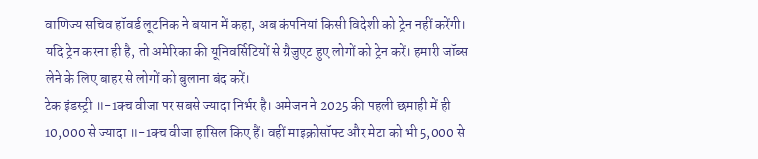वाणिज्य सचिव हॉवर्ड लूटनिक ने बयान में कहा, अब कंपनियां किसी विदेशी को ट्रेन नहीं करेंगी। यदि ट्रेन करना ही है, तो अमेरिका की यूनिवर्सिटियों से ग्रैजुएट हुए लोगों को ट्रेन करें। हमारी जॉब्स लेने के लिए बाहर से लोगों को बुलाना बंद करें।
टेक इंडस्ट्री ॥-1क्च वीजा पर सबसे ज्यादा निर्भर है। अमेजन ने 2025 की पहली छमाही में ही 10,000 से ज्यादा ॥-1क्च वीजा हासिल किए हैं। वहीं माइक्रोसॉफ्ट और मेटा को भी 5,000 से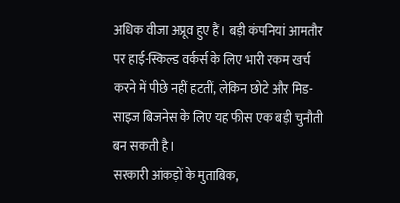अधिक वीजा अप्रूव हुए हैं। बड़ी कंपनियां आमतौर पर हाई-स्किल्ड वर्कर्स के लिए भारी रकम खर्च करने में पीछे नहीं हटतीं, लेकिन छोटे और मिड-साइज बिजनेस के लिए यह फीस एक बड़ी चुनौती बन सकती है।
सरकारी आंकड़ों के मुताबिक,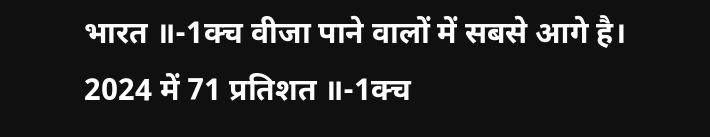भारत ॥-1क्च वीजा पाने वालों में सबसे आगे है। 2024 में 71 प्रतिशत ॥-1क्च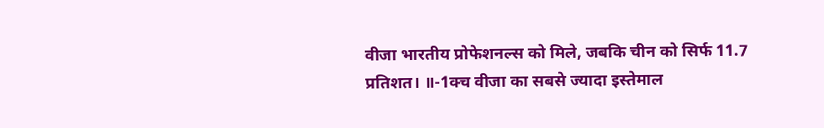वीजा भारतीय प्रोफेशनल्स को मिले, जबकि चीन को सिर्फ 11.7 प्रतिशत। ॥-1क्च वीजा का सबसे ज्यादा इस्तेमाल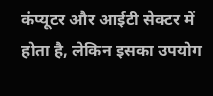कंप्यूटर और आईटी सेक्टर में होता है, लेकिन इसका उपयोग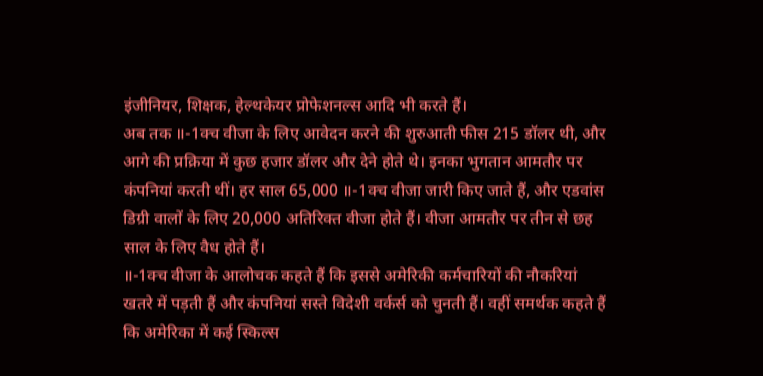इंजीनियर, शिक्षक, हेल्थकेयर प्रोफेशनल्स आदि भी करते हैं।
अब तक ॥-1क्च वीजा के लिए आवेदन करने की शुरुआती फीस 215 डॉलर थी, और आगे की प्रक्रिया में कुछ हजार डॉलर और देने होते थे। इनका भुगतान आमतौर पर कंपनियां करती थीं। हर साल 65,000 ॥-1क्च वीजा जारी किए जाते हैं, और एडवांस डिग्री वालों के लिए 20,000 अतिरिक्त वीजा होते हैं। वीजा आमतौर पर तीन से छह साल के लिए वैध होते हैं।
॥-1क्च वीजा के आलोचक कहते हैं कि इससे अमेरिकी कर्मचारियों की नौकरियां खतरे में पड़ती हैं और कंपनियां सस्ते विदेशी वर्कर्स को चुनती हैं। वहीं समर्थक कहते हैं कि अमेरिका में कई स्किल्स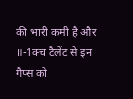की भारी कमी है और ॥-1क्च टैलेंट से इन गैप्स को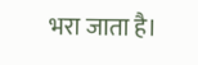भरा जाता है।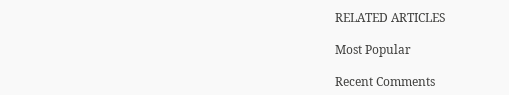RELATED ARTICLES

Most Popular

Recent Comments